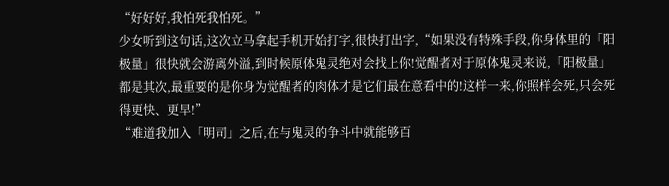“好好好,我怕死我怕死。”
少女听到这句话,这次立马拿起手机开始打字,很快打出字,“如果没有特殊手段,你身体里的「阳极量」很快就会游离外溢,到时候原体鬼灵绝对会找上你!觉醒者对于原体鬼灵来说,「阳极量」都是其次,最重要的是你身为觉醒者的肉体才是它们最在意看中的!这样一来,你照样会死,只会死得更快、更早!”
“难道我加入「明司」之后,在与鬼灵的争斗中就能够百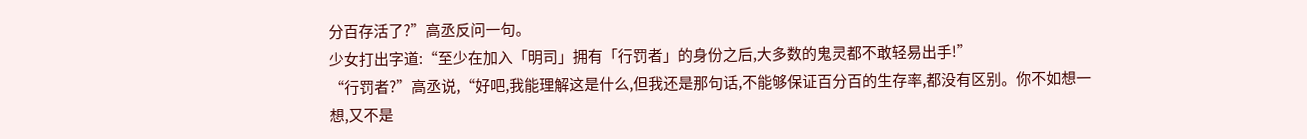分百存活了?”高丞反问一句。
少女打出字道:“至少在加入「明司」拥有「行罚者」的身份之后,大多数的鬼灵都不敢轻易出手!”
“行罚者?”高丞说,“好吧,我能理解这是什么,但我还是那句话,不能够保证百分百的生存率,都没有区别。你不如想一想,又不是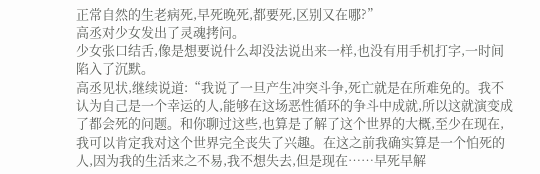正常自然的生老病死,早死晚死,都要死,区别又在哪?”
高丞对少女发出了灵魂拷问。
少女张口结舌,像是想要说什么却没法说出来一样,也没有用手机打字,一时间陷入了沉默。
高丞见状,继续说道:“我说了一旦产生冲突斗争,死亡就是在所难免的。我不认为自己是一个幸运的人,能够在这场恶性循环的争斗中成就,所以这就演变成了都会死的问题。和你聊过这些,也算是了解了这个世界的大概,至少在现在,我可以肯定我对这个世界完全丧失了兴趣。在这之前我确实算是一个怕死的人,因为我的生活来之不易,我不想失去,但是现在……早死早解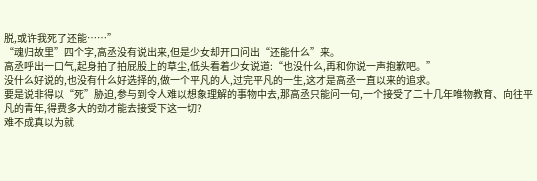脱,或许我死了还能……”
“魂归故里”四个字,高丞没有说出来,但是少女却开口问出“还能什么”来。
高丞呼出一口气,起身拍了拍屁股上的草尘,低头看着少女说道:“也没什么,再和你说一声抱歉吧。”
没什么好说的,也没有什么好选择的,做一个平凡的人,过完平凡的一生,这才是高丞一直以来的追求。
要是说非得以“死”胁迫,参与到令人难以想象理解的事物中去,那高丞只能问一句,一个接受了二十几年唯物教育、向往平凡的青年,得费多大的劲才能去接受下这一切?
难不成真以为就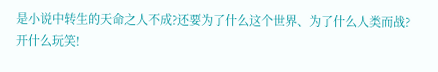是小说中转生的天命之人不成?还要为了什么这个世界、为了什么人类而战?
开什么玩笑!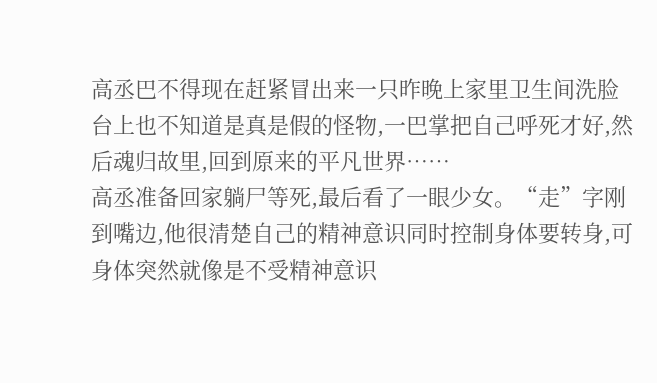高丞巴不得现在赶紧冒出来一只昨晚上家里卫生间洗脸台上也不知道是真是假的怪物,一巴掌把自己呼死才好,然后魂归故里,回到原来的平凡世界……
高丞准备回家躺尸等死,最后看了一眼少女。“走”字刚到嘴边,他很清楚自己的精神意识同时控制身体要转身,可身体突然就像是不受精神意识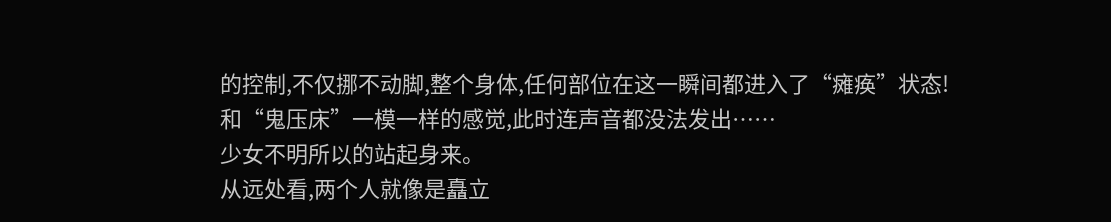的控制,不仅挪不动脚,整个身体,任何部位在这一瞬间都进入了“瘫痪”状态!
和“鬼压床”一模一样的感觉,此时连声音都没法发出……
少女不明所以的站起身来。
从远处看,两个人就像是矗立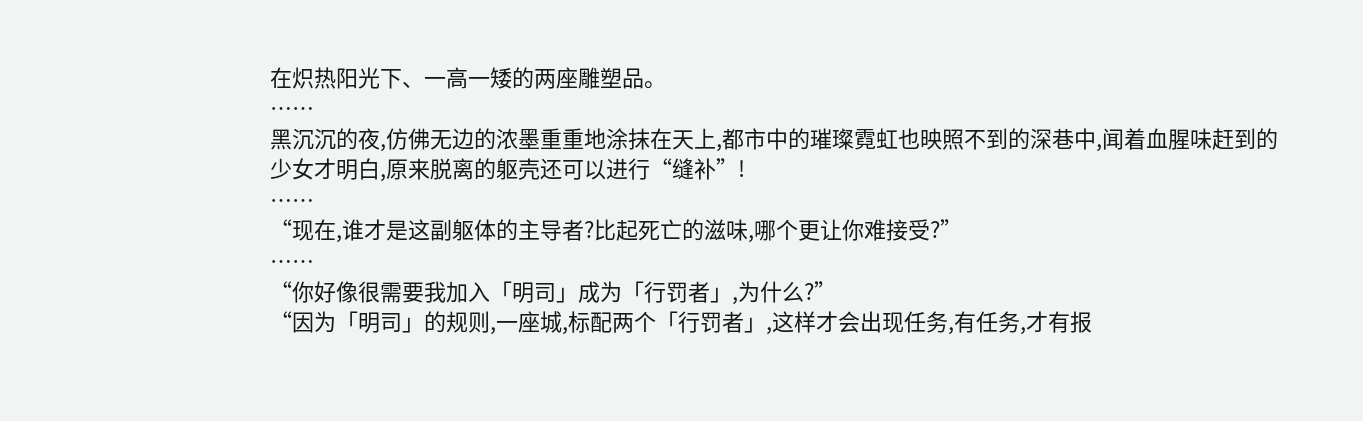在炽热阳光下、一高一矮的两座雕塑品。
……
黑沉沉的夜,仿佛无边的浓墨重重地涂抹在天上,都市中的璀璨霓虹也映照不到的深巷中,闻着血腥味赶到的少女才明白,原来脱离的躯壳还可以进行“缝补”!
……
“现在,谁才是这副躯体的主导者?比起死亡的滋味,哪个更让你难接受?”
……
“你好像很需要我加入「明司」成为「行罚者」,为什么?”
“因为「明司」的规则,一座城,标配两个「行罚者」,这样才会出现任务,有任务,才有报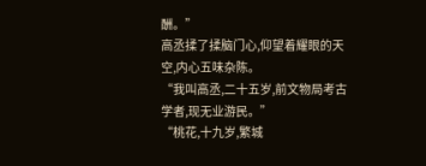酬。”
高丞揉了揉脑门心,仰望着耀眼的天空,内心五味杂陈。
“我叫高丞,二十五岁,前文物局考古学者,现无业游民。”
“桃花,十九岁,繁城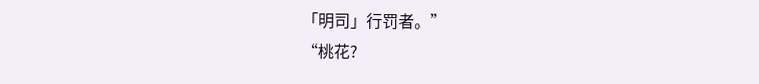「明司」行罚者。”
“桃花?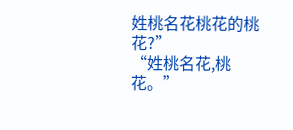姓桃名花桃花的桃花?”
“姓桃名花,桃花。”